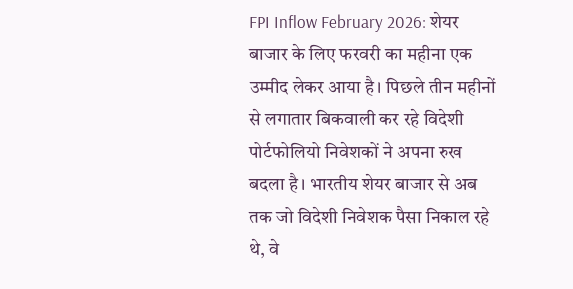FPI Inflow February 2026: शेयर बाजार के लिए फरवरी का महीना एक उम्मीद लेकर आया है। पिछले तीन महीनों से लगातार बिकवाली कर रहे विदेशी पोर्टफोलियो निवेशकों ने अपना रुख बदला है। भारतीय शेयर बाजार से अब तक जो विदेशी निवेशक पैसा निकाल रहे थे, वे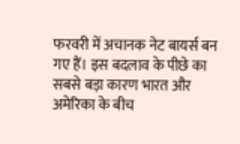फरवरी में अचानक नेट बायर्स बन गए हैं। इस बदलाव के पीछे का सबसे बड़ा कारण भारत और अमेरिका के बीच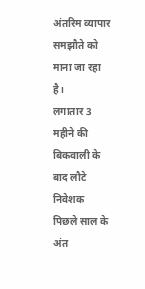अंतरिम व्यापार समझौते को माना जा रहा है।
लगातार 3 महीने की बिकवाली के बाद लौटे निवेशक
पिछले साल के अंत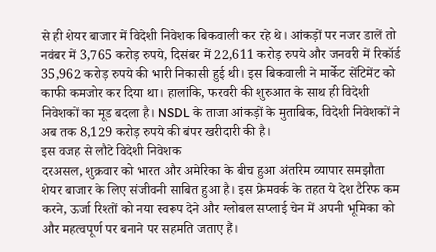से ही शेयर बाजार में विदेशी निवेशक बिकवाली कर रहे थे। आंकड़ों पर नजर डालें तो नवंबर में 3,765 करोड़ रुपये, दिसंबर में 22,611 करोड़ रुपये और जनवरी में रिकॉर्ड 35,962 करोड़ रुपये की भारी निकासी हुई थी। इस बिकवाली ने मार्केट सेंटिमेंट को काफी कमजोर कर दिया था। हालांकि, फरवरी की शुरुआत के साथ ही विदेशी निवेशकों का मूड बदला है। NSDL के ताजा आंकड़ों के मुताबिक, विदेशी निवेशकों ने अब तक 8,129 करोड़ रुपये की बंपर खरीदारी की है।
इस वजह से लौटे विदेशी निवेशक
दरअसल, शुक्रवार को भारत और अमेरिका के बीच हुआ अंतरिम व्यापार समझौता शेयर बाजार के लिए संजीवनी साबित हुआ है। इस फ्रेमवर्क के तहत ये देश टैरिफ कम करने, ऊर्जा रिश्तों को नया स्वरूप देने और ग्लोबल सप्लाई चेन में अपनी भूमिका को और महत्वपूर्ण पर बनाने पर सहमति जताए हैं।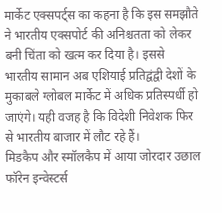मार्केट एक्सपर्ट्स का कहना है कि इस समझौते ने भारतीय एक्सपोर्ट की अनिश्चतता को लेकर बनी चिंता को खत्म कर दिया है। इससे भारतीय सामान अब एशियाई प्रतिद्वंद्वी देशों के मुकाबले ग्लोबल मार्केट में अधिक प्रतिस्पर्धी हो जाएंगे। यही वजह है कि विदेशी निवेशक फिर से भारतीय बाजार में लौट रहे हैं।
मिडकैप और स्मॉलकैप में आया जोरदार उछाल
फॉरेन इन्वेस्टर्स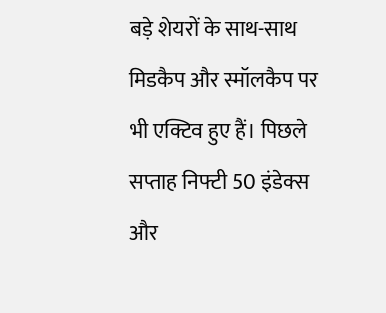बड़े शेयरों के साथ-साथ मिडकैप और स्मॉलकैप पर भी एक्टिव हुए हैं। पिछले सप्ताह निफ्टी 50 इंडेक्स और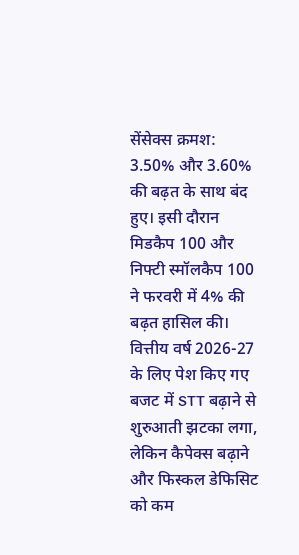सेंसेक्स क्रमश: 3.50% और 3.60% की बढ़त के साथ बंद हुए। इसी दौरान मिडकैप 100 और निफ्टी स्मॉलकैप 100 ने फरवरी में 4% की बढ़त हासिल की। वित्तीय वर्ष 2026-27 के लिए पेश किए गए बजट में STT बढ़ाने से शुरुआती झटका लगा, लेकिन कैपेक्स बढ़ाने और फिस्कल डेफिसिट को कम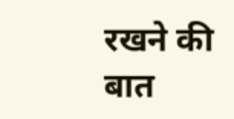रखने की बात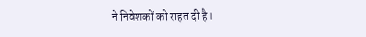ने निवेशकों को राहत दी है।